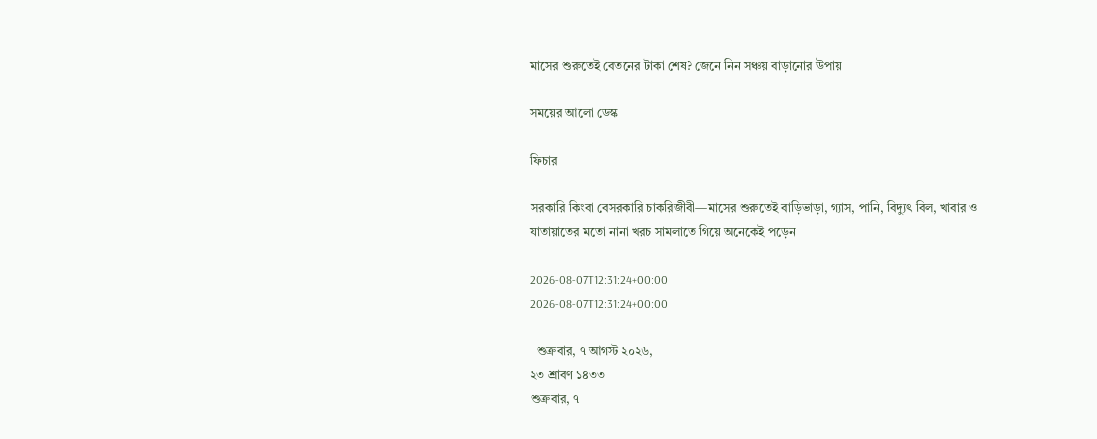মাসের শুরুতেই বেতনের টাকা শেষ? জেনে নিন সঞ্চয় বাড়ানোর উপায়

সময়ের আলো ডেস্ক

ফিচার

সরকারি কিংবা বেসরকারি চাকরিজীবী—মাসের শুরুতেই বাড়িভাড়া, গ্যাস, পানি, বিদ্যুৎ বিল, খাবার ও যাতায়াতের মতো নানা খরচ সামলাতে গিয়ে অনেকেই পড়েন

2026-08-07T12:31:24+00:00
2026-08-07T12:31:24+00:00

  শুক্রবার, ৭ আগস্ট ২০২৬,
২৩ শ্রাবণ ১৪৩৩
শুক্রবার, ৭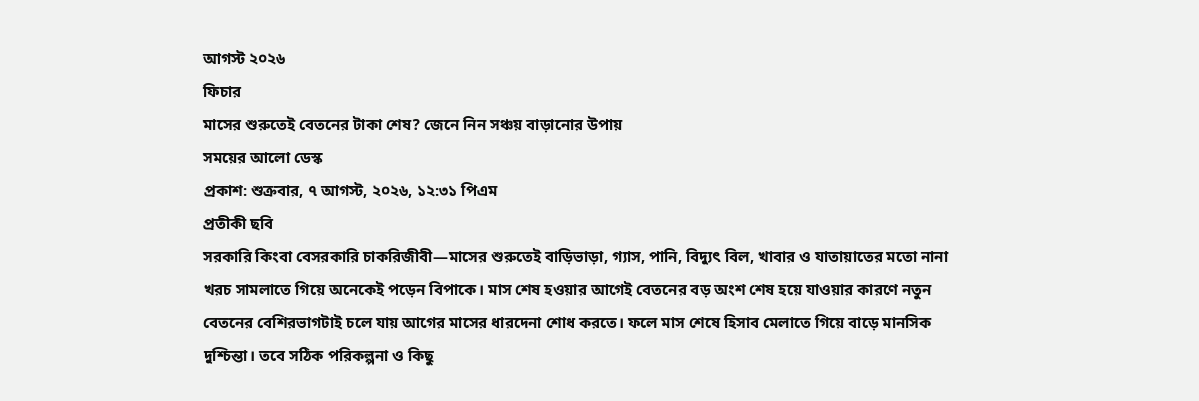আগস্ট ২০২৬
ফিচার
মাসের শুরুতেই বেতনের টাকা শেষ? জেনে নিন সঞ্চয় বাড়ানোর উপায়
সময়ের আলো ডেস্ক
প্রকাশ: শুক্রবার, ৭ আগস্ট, ২০২৬, ১২:৩১ পিএম
প্রতীকী ছবি
সরকারি কিংবা বেসরকারি চাকরিজীবী—মাসের শুরুতেই বাড়িভাড়া, গ্যাস, পানি, বিদ্যুৎ বিল, খাবার ও যাতায়াতের মতো নানা খরচ সামলাতে গিয়ে অনেকেই পড়েন বিপাকে। মাস শেষ হওয়ার আগেই বেতনের বড় অংশ শেষ হয়ে যাওয়ার কারণে নতুন বেতনের বেশিরভাগটাই চলে যায় আগের মাসের ধারদেনা শোধ করতে। ফলে মাস শেষে হিসাব মেলাতে গিয়ে বাড়ে মানসিক দুশ্চিন্তা। তবে সঠিক পরিকল্পনা ও কিছু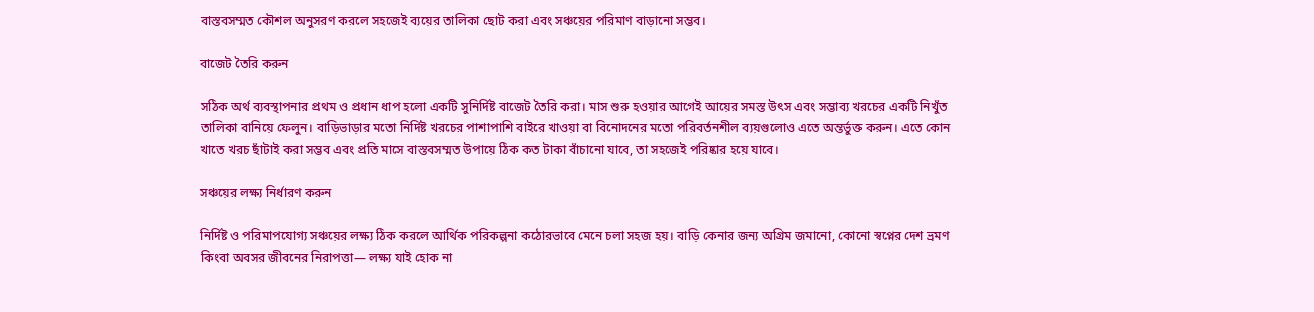বাস্তবসম্মত কৌশল অনুসরণ করলে সহজেই ব্যয়ের তালিকা ছোট করা এবং সঞ্চয়ের পরিমাণ বাড়ানো সম্ভব।

বাজেট তৈরি করুন

সঠিক অর্থ ব্যবস্থাপনার প্রথম ও প্রধান ধাপ হলো একটি সুনির্দিষ্ট বাজেট তৈরি করা। মাস শুরু হওয়ার আগেই আয়ের সমস্ত উৎস এবং সম্ভাব্য খরচের একটি নিখুঁত তালিকা বানিয়ে ফেলুন। বাড়িভাড়ার মতো নির্দিষ্ট খরচের পাশাপাশি বাইরে খাওয়া বা বিনোদনের মতো পরিবর্তনশীল ব্যয়গুলোও এতে অন্তর্ভুক্ত করুন। এতে কোন খাতে খরচ ছাঁটাই করা সম্ভব এবং প্রতি মাসে বাস্তবসম্মত উপায়ে ঠিক কত টাকা বাঁচানো যাবে, তা সহজেই পরিষ্কার হয়ে যাবে।

সঞ্চয়ের লক্ষ্য নির্ধারণ করুন

নির্দিষ্ট ও পরিমাপযোগ্য সঞ্চয়ের লক্ষ্য ঠিক করলে আর্থিক পরিকল্পনা কঠোরভাবে মেনে চলা সহজ হয়। বাড়ি কেনার জন্য অগ্রিম জমানো, কোনো স্বপ্নের দেশ ভ্রমণ কিংবা অবসর জীবনের নিরাপত্তা— লক্ষ্য যাই হোক না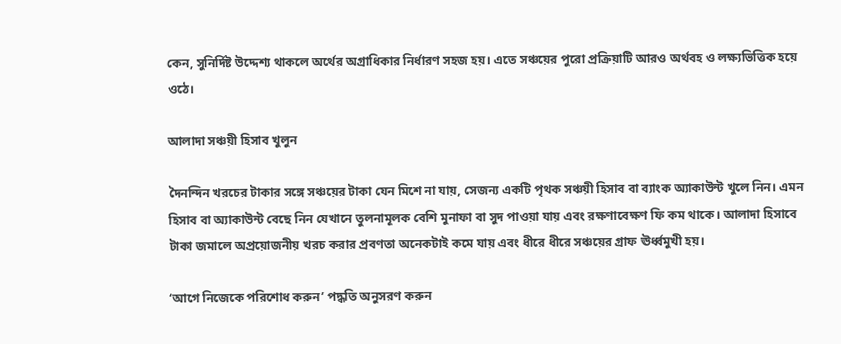কেন, সুনির্দিষ্ট উদ্দেশ্য থাকলে অর্থের অগ্রাধিকার নির্ধারণ সহজ হয়। এতে সঞ্চয়ের পুরো প্রক্রিয়াটি আরও অর্থবহ ও লক্ষ্যভিত্তিক হয়ে ওঠে।

আলাদা সঞ্চয়ী হিসাব খুলুন

দৈনন্দিন খরচের টাকার সঙ্গে সঞ্চয়ের টাকা যেন মিশে না যায়, সেজন্য একটি পৃথক সঞ্চয়ী হিসাব বা ব্যাংক অ্যাকাউন্ট খুলে নিন। এমন হিসাব বা অ্যাকাউন্ট বেছে নিন যেখানে তুলনামূলক বেশি মুনাফা বা সুদ পাওয়া যায় এবং রক্ষণাবেক্ষণ ফি কম থাকে। আলাদা হিসাবে টাকা জমালে অপ্রয়োজনীয় খরচ করার প্রবণতা অনেকটাই কমে যায় এবং ধীরে ধীরে সঞ্চয়ের গ্রাফ ঊর্ধ্বমুখী হয়।

‘আগে নিজেকে পরিশোধ করুন’ পদ্ধতি অনুসরণ করুন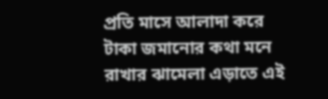প্রতি মাসে আলাদা করে টাকা জমানোর কথা মনে রাখার ঝামেলা এড়াতে এই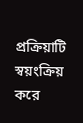প্রক্রিয়াটি স্বয়ংক্রিয় করে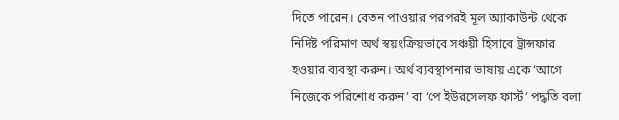দিতে পারেন। বেতন পাওয়ার পরপরই মূল অ্যাকাউন্ট থেকে নির্দিষ্ট পরিমাণ অর্থ স্বয়ংক্রিয়ভাবে সঞ্চয়ী হিসাবে ট্রান্সফার হওয়ার ব্যবস্থা করুন। অর্থ ব্যবস্থাপনার ভাষায় একে ‘আগে নিজেকে পরিশোধ করুন’ বা ‘পে ইউরসেলফ ফার্স্ট’ পদ্ধতি বলা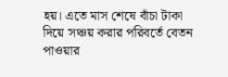হয়। এতে মাস শেষে বাঁচা টাকা দিয়ে সঞ্চয় করার পরিবর্তে বেতন পাওয়ার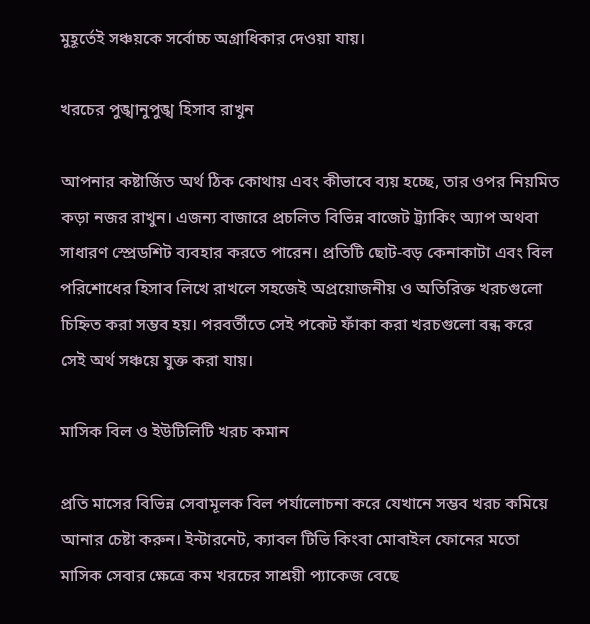মুহূর্তেই সঞ্চয়কে সর্বোচ্চ অগ্রাধিকার দেওয়া যায়।

খরচের পুঙ্খানুপুঙ্খ হিসাব রাখুন

আপনার কষ্টার্জিত অর্থ ঠিক কোথায় এবং কীভাবে ব্যয় হচ্ছে, তার ওপর নিয়মিত কড়া নজর রাখুন। এজন্য বাজারে প্রচলিত বিভিন্ন বাজেট ট্র্যাকিং অ্যাপ অথবা সাধারণ স্প্রেডশিট ব্যবহার করতে পারেন। প্রতিটি ছোট-বড় কেনাকাটা এবং বিল পরিশোধের হিসাব লিখে রাখলে সহজেই অপ্রয়োজনীয় ও অতিরিক্ত খরচগুলো চিহ্নিত করা সম্ভব হয়। পরবর্তীতে সেই পকেট ফাঁকা করা খরচগুলো বন্ধ করে সেই অর্থ সঞ্চয়ে যুক্ত করা যায়।

মাসিক বিল ও ইউটিলিটি খরচ কমান

প্রতি মাসের বিভিন্ন সেবামূলক বিল পর্যালোচনা করে যেখানে সম্ভব খরচ কমিয়ে আনার চেষ্টা করুন। ইন্টারনেট, ক্যাবল টিভি কিংবা মোবাইল ফোনের মতো মাসিক সেবার ক্ষেত্রে কম খরচের সাশ্রয়ী প্যাকেজ বেছে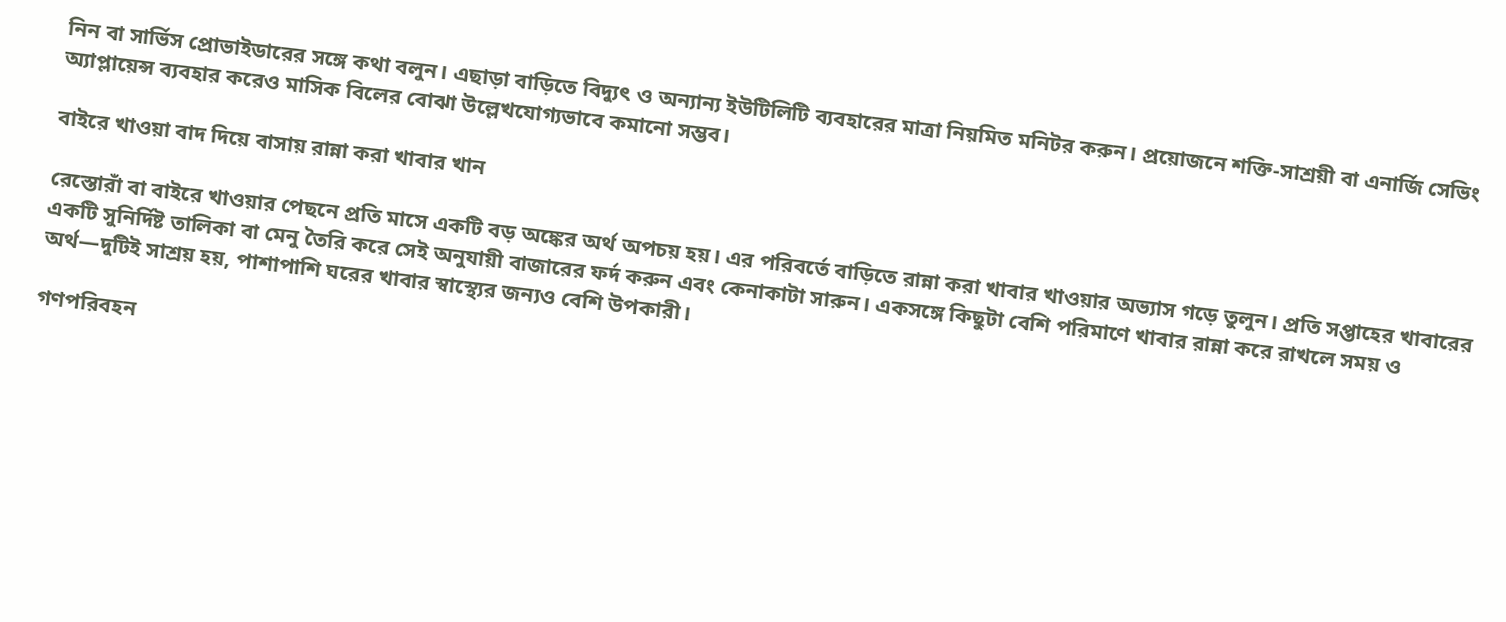নিন বা সার্ভিস প্রোভাইডারের সঙ্গে কথা বলুন। এছাড়া বাড়িতে বিদ্যুৎ ও অন্যান্য ইউটিলিটি ব্যবহারের মাত্রা নিয়মিত মনিটর করুন। প্রয়োজনে শক্তি-সাশ্রয়ী বা এনার্জি সেভিং অ্যাপ্লায়েন্স ব্যবহার করেও মাসিক বিলের বোঝা উল্লেখযোগ্যভাবে কমানো সম্ভব।

বাইরে খাওয়া বাদ দিয়ে বাসায় রান্না করা খাবার খান

রেস্তোরাঁ বা বাইরে খাওয়ার পেছনে প্রতি মাসে একটি বড় অঙ্কের অর্থ অপচয় হয়। এর পরিবর্তে বাড়িতে রান্না করা খাবার খাওয়ার অভ্যাস গড়ে তুলুন। প্রতি সপ্তাহের খাবারের একটি সুনির্দিষ্ট তালিকা বা মেনু তৈরি করে সেই অনুযায়ী বাজারের ফর্দ করুন এবং কেনাকাটা সারুন। একসঙ্গে কিছুটা বেশি পরিমাণে খাবার রান্না করে রাখলে সময় ও অর্থ—দুটিই সাশ্রয় হয়, পাশাপাশি ঘরের খাবার স্বাস্থ্যের জন্যও বেশি উপকারী।

গণপরিবহন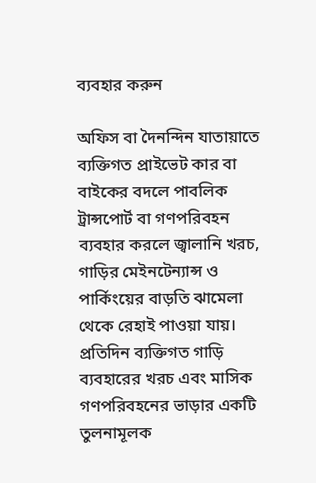ব্যবহার করুন

অফিস বা দৈনন্দিন যাতায়াতে ব্যক্তিগত প্রাইভেট কার বা বাইকের বদলে পাবলিক ট্রান্সপোর্ট বা গণপরিবহন ব্যবহার করলে জ্বালানি খরচ, গাড়ির মেইনটেন্যান্স ও পার্কিংয়ের বাড়তি ঝামেলা থেকে রেহাই পাওয়া যায়। প্রতিদিন ব্যক্তিগত গাড়ি ব্যবহারের খরচ এবং মাসিক গণপরিবহনের ভাড়ার একটি তুলনামূলক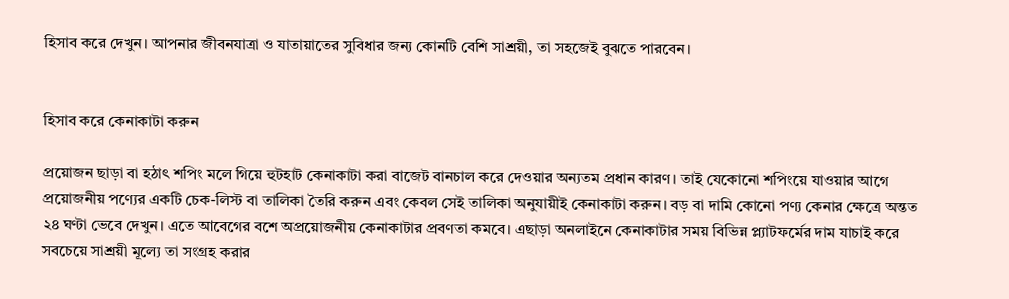হিসাব করে দেখুন। আপনার জীবনযাত্রা ও যাতায়াতের সুবিধার জন্য কোনটি বেশি সাশ্রয়ী, তা সহজেই বুঝতে পারবেন।


হিসাব করে কেনাকাটা করুন

প্রয়োজন ছাড়া বা হঠাৎ শপিং মলে গিয়ে হুটহাট কেনাকাটা করা বাজেট বানচাল করে দেওয়ার অন্যতম প্রধান কারণ। তাই যেকোনো শপিংয়ে যাওয়ার আগে প্রয়োজনীয় পণ্যের একটি চেক-লিস্ট বা তালিকা তৈরি করুন এবং কেবল সেই তালিকা অনুযায়ীই কেনাকাটা করুন। বড় বা দামি কোনো পণ্য কেনার ক্ষেত্রে অন্তত ২৪ ঘণ্টা ভেবে দেখুন। এতে আবেগের বশে অপ্রয়োজনীয় কেনাকাটার প্রবণতা কমবে। এছাড়া অনলাইনে কেনাকাটার সময় বিভিন্ন প্ল্যাটফর্মের দাম যাচাই করে সবচেয়ে সাশ্রয়ী মূল্যে তা সংগ্রহ করার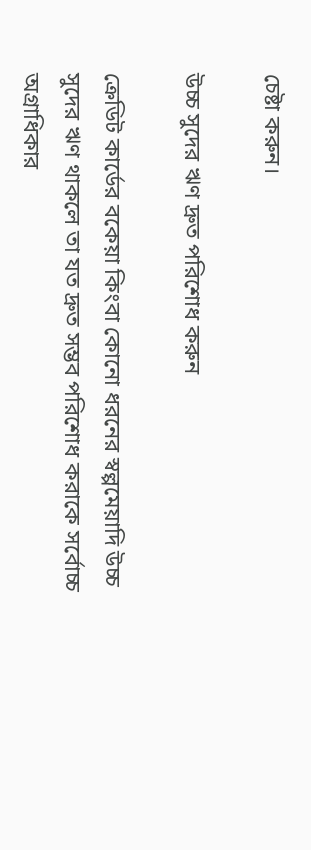চেষ্টা করুন।

উচ্চ সুদের ঋণ দ্রুত পরিশোধ করুন

ক্রেডিট কার্ডের বকেয়া কিংবা কোনো ধরনের স্বল্পমেয়াদি উচ্চ সুদের ঋণ থাকলে তা যত দ্রুত সম্ভব পরিশোধ করাকে সর্বোচ্চ অগ্রাধিকার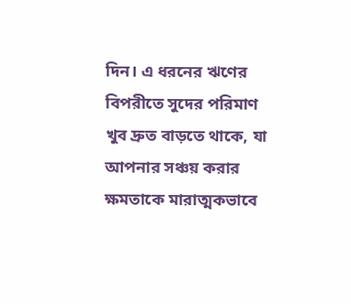দিন। এ ধরনের ঋণের বিপরীতে সুদের পরিমাণ খুব দ্রুত বাড়তে থাকে, যা আপনার সঞ্চয় করার ক্ষমতাকে মারাত্মকভাবে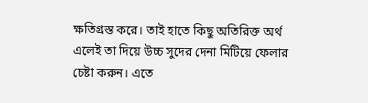ক্ষতিগ্রস্ত করে। তাই হাতে কিছু অতিরিক্ত অর্থ এলেই তা দিয়ে উচ্চ সুদের দেনা মিটিয়ে ফেলার চেষ্টা করুন। এতে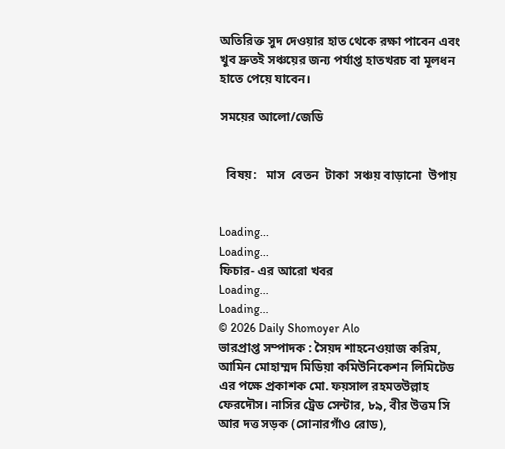অতিরিক্ত সুদ দেওয়ার হাত থেকে রক্ষা পাবেন এবং খুব দ্রুতই সঞ্চয়ের জন্য পর্যাপ্ত হাতখরচ বা মূলধন হাতে পেয়ে যাবেন।

সময়ের আলো/জেডি


  বিষয়:   মাস  বেতন  টাকা  সঞ্চয় বাড়ানো  উপায়


Loading...
Loading...
ফিচার- এর আরো খবর
Loading...
Loading...
© 2026 Daily Shomoyer Alo
ভারপ্রাপ্ত সম্পাদক : সৈয়দ শাহনেওয়াজ করিম, আমিন মোহাম্মদ মিডিয়া কমিউনিকেশন লিমিটেড এর পক্ষে প্রকাশক মো. ফয়সাল রহমতউল্লাহ ফেরদৌস। নাসির ট্রেড সেন্টার, ৮৯, বীর উত্তম সি আর দত্ত সড়ক (সোনারগাঁও রোড),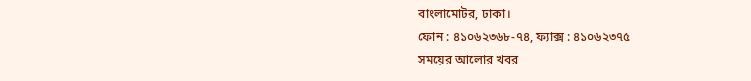বাংলামোটর, ঢাকা।
ফোন : ৪১০৬২৩৬৮-৭৪, ফ্যাক্স : ৪১০৬২৩৭৫
সময়ের আলোর খবর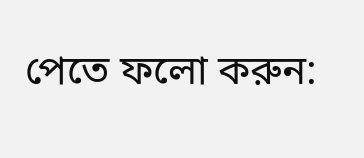পেতে ফলো করুন: